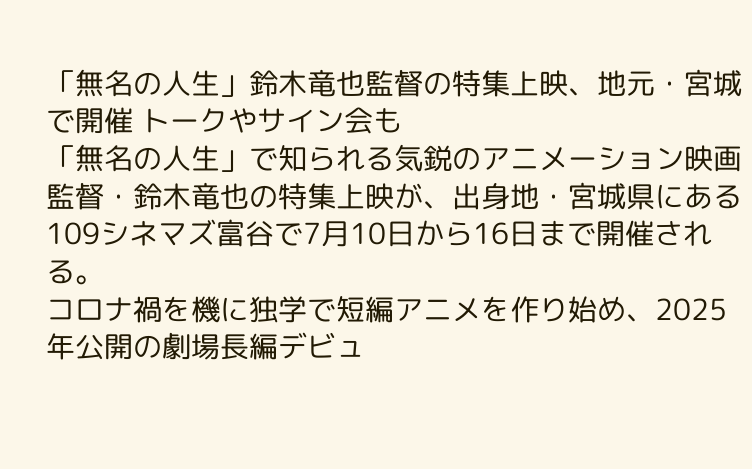「無名の人生」鈴木竜也監督の特集上映、地元・宮城で開催 トークやサイン会も
「無名の人生」で知られる気鋭のアニメーション映画監督・鈴木竜也の特集上映が、出身地・宮城県にある109シネマズ富谷で7月10日から16日まで開催される。
コロナ禍を機に独学で短編アニメを作り始め、2025年公開の劇場長編デビュ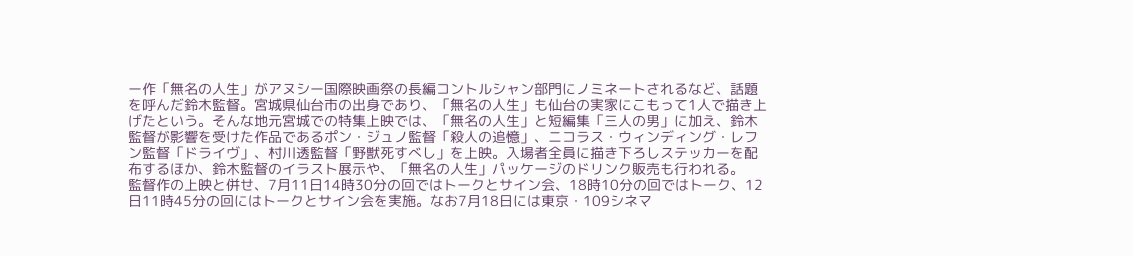ー作「無名の人生」がアヌシー国際映画祭の長編コントルシャン部門にノミネートされるなど、話題を呼んだ鈴木監督。宮城県仙台市の出身であり、「無名の人生」も仙台の実家にこもって1人で描き上げたという。そんな地元宮城での特集上映では、「無名の人生」と短編集「三人の男」に加え、鈴木監督が影響を受けた作品であるポン・ジュノ監督「殺人の追憶」、ニコラス・ウィンディング・レフン監督「ドライヴ」、村川透監督「野獣死すべし」を上映。入場者全員に描き下ろしステッカーを配布するほか、鈴木監督のイラスト展示や、「無名の人生」パッケージのドリンク販売も行われる。
監督作の上映と併せ、7月11日14時30分の回ではトークとサイン会、18時10分の回ではトーク、12日11時45分の回にはトークとサイン会を実施。なお7月18日には東京・109シネマ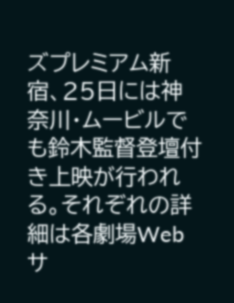ズプレミアム新宿、25日には神奈川・ムービルでも鈴木監督登壇付き上映が行われる。それぞれの詳細は各劇場Webサ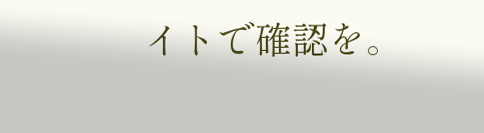イトで確認を。